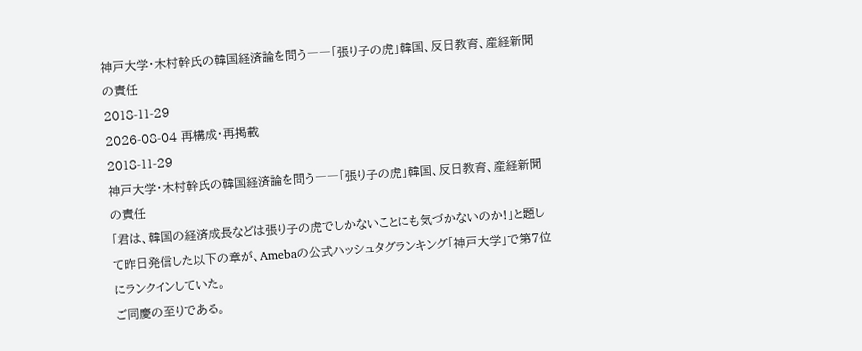神戸大学・木村幹氏の韓国経済論を問う――「張り子の虎」韓国、反日教育、産経新聞の責任
2018-11-29
2026-08-04 再構成・再掲載
2018-11-29
神戸大学・木村幹氏の韓国経済論を問う――「張り子の虎」韓国、反日教育、産経新聞の責任
「君は、韓国の経済成長などは張り子の虎でしかないことにも気づかないのか!」と題して昨日発信した以下の章が、Amebaの公式ハッシュタグランキング「神戸大学」で第7位にランクインしていた。
ご同慶の至りである。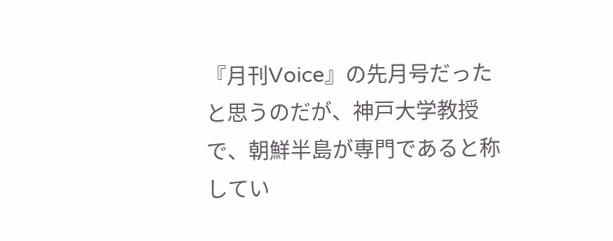『月刊Voice』の先月号だったと思うのだが、神戸大学教授で、朝鮮半島が専門であると称してい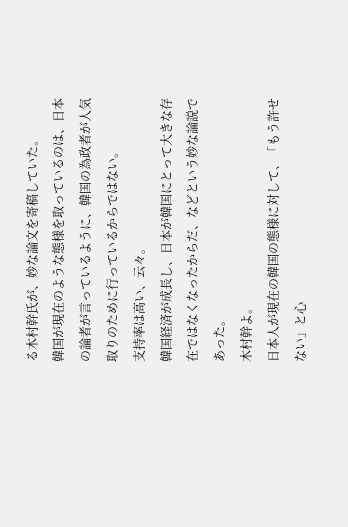る木村幹氏が、妙な論文を寄稿していた。
韓国が現在のような態様を取っているのは、日本の論者が言っているように、韓国の為政者が人気取りのために行っているからではない。
支持率は高い、云々。
韓国経済が成長し、日本が韓国にとって大きな存在ではなくなったからだ、などという妙な論説であった。
木村幹よ。
日本人が現在の韓国の態様に対して、「もう許せない」と心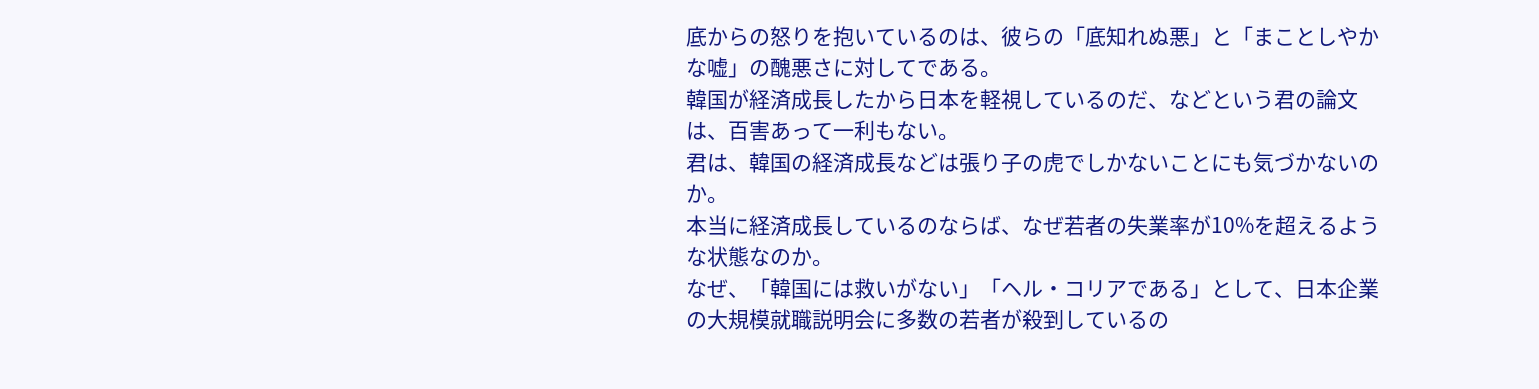底からの怒りを抱いているのは、彼らの「底知れぬ悪」と「まことしやかな嘘」の醜悪さに対してである。
韓国が経済成長したから日本を軽視しているのだ、などという君の論文は、百害あって一利もない。
君は、韓国の経済成長などは張り子の虎でしかないことにも気づかないのか。
本当に経済成長しているのならば、なぜ若者の失業率が10%を超えるような状態なのか。
なぜ、「韓国には救いがない」「ヘル・コリアである」として、日本企業の大規模就職説明会に多数の若者が殺到しているの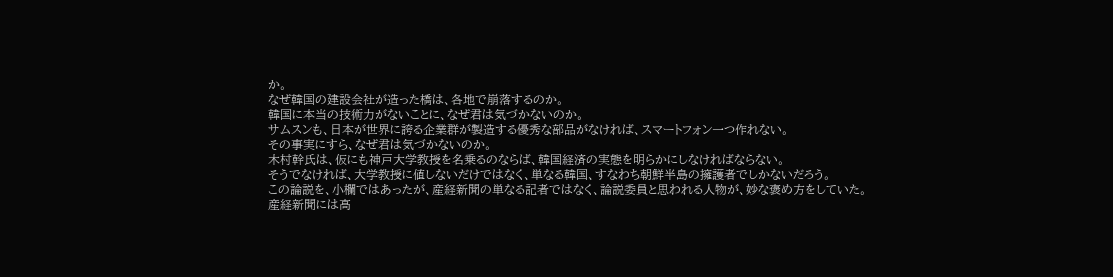か。
なぜ韓国の建設会社が造った橋は、各地で崩落するのか。
韓国に本当の技術力がないことに、なぜ君は気づかないのか。
サムスンも、日本が世界に誇る企業群が製造する優秀な部品がなければ、スマートフォン一つ作れない。
その事実にすら、なぜ君は気づかないのか。
木村幹氏は、仮にも神戸大学教授を名乗るのならば、韓国経済の実態を明らかにしなければならない。
そうでなければ、大学教授に値しないだけではなく、単なる韓国、すなわち朝鮮半島の擁護者でしかないだろう。
この論説を、小欄ではあったが、産経新聞の単なる記者ではなく、論説委員と思われる人物が、妙な褒め方をしていた。
産経新聞には高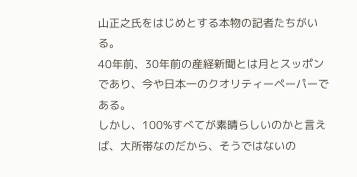山正之氏をはじめとする本物の記者たちがいる。
40年前、30年前の産経新聞とは月とスッポンであり、今や日本一のクオリティーペーパーである。
しかし、100%すべてが素晴らしいのかと言えば、大所帯なのだから、そうではないの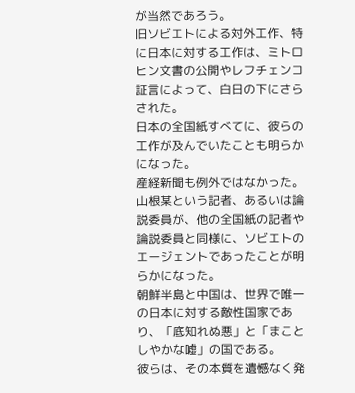が当然であろう。
旧ソビエトによる対外工作、特に日本に対する工作は、ミトロヒン文書の公開やレフチェンコ証言によって、白日の下にさらされた。
日本の全国紙すべてに、彼らの工作が及んでいたことも明らかになった。
産経新聞も例外ではなかった。
山根某という記者、あるいは論説委員が、他の全国紙の記者や論説委員と同様に、ソビエトのエージェントであったことが明らかになった。
朝鮮半島と中国は、世界で唯一の日本に対する敵性国家であり、「底知れぬ悪」と「まことしやかな嘘」の国である。
彼らは、その本質を遺憾なく発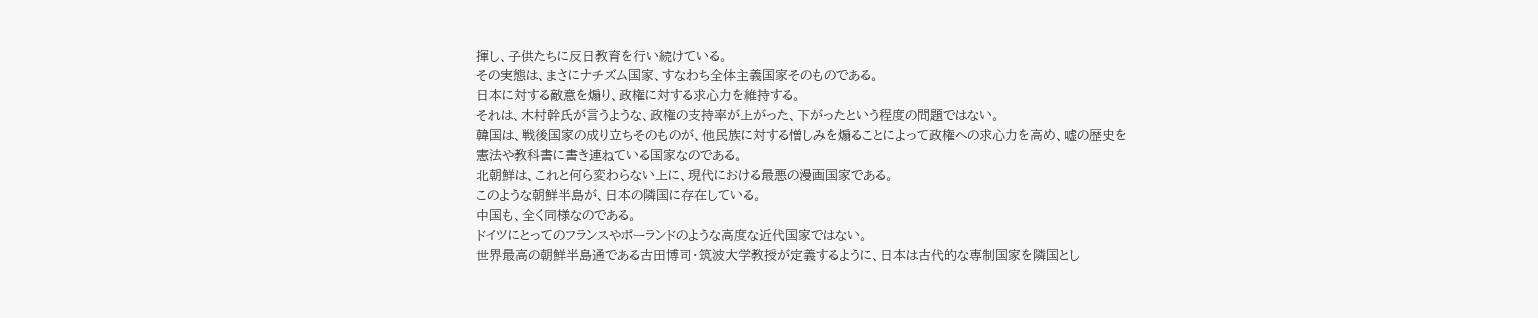揮し、子供たちに反日教育を行い続けている。
その実態は、まさにナチズム国家、すなわち全体主義国家そのものである。
日本に対する敵意を煽り、政権に対する求心力を維持する。
それは、木村幹氏が言うような、政権の支持率が上がった、下がったという程度の問題ではない。
韓国は、戦後国家の成り立ちそのものが、他民族に対する憎しみを煽ることによって政権への求心力を高め、嘘の歴史を憲法や教科書に書き連ねている国家なのである。
北朝鮮は、これと何ら変わらない上に、現代における最悪の漫画国家である。
このような朝鮮半島が、日本の隣国に存在している。
中国も、全く同様なのである。
ドイツにとってのフランスやポーランドのような高度な近代国家ではない。
世界最高の朝鮮半島通である古田博司・筑波大学教授が定義するように、日本は古代的な専制国家を隣国とし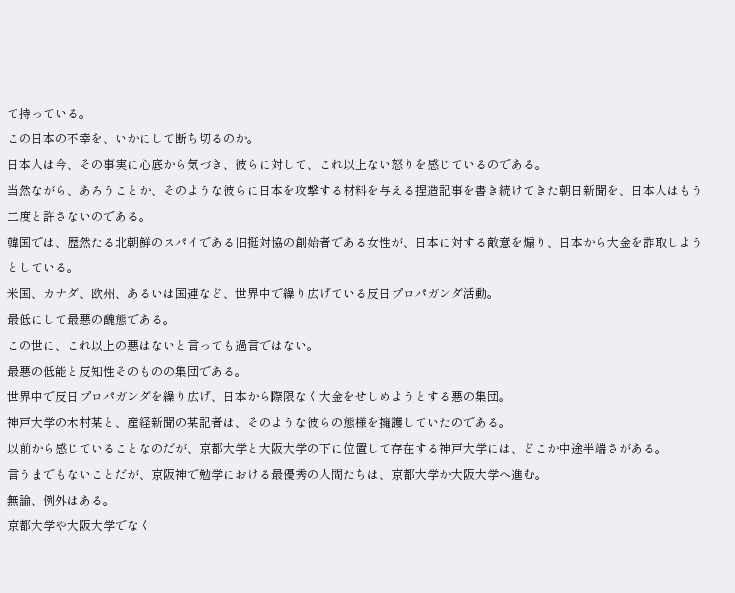て持っている。
この日本の不幸を、いかにして断ち切るのか。
日本人は今、その事実に心底から気づき、彼らに対して、これ以上ない怒りを感じているのである。
当然ながら、あろうことか、そのような彼らに日本を攻撃する材料を与える捏造記事を書き続けてきた朝日新聞を、日本人はもう二度と許さないのである。
韓国では、歴然たる北朝鮮のスパイである旧挺対協の創始者である女性が、日本に対する敵意を煽り、日本から大金を詐取しようとしている。
米国、カナダ、欧州、あるいは国連など、世界中で繰り広げている反日プロパガンダ活動。
最低にして最悪の醜態である。
この世に、これ以上の悪はないと言っても過言ではない。
最悪の低能と反知性そのものの集団である。
世界中で反日プロパガンダを繰り広げ、日本から際限なく大金をせしめようとする悪の集団。
神戸大学の木村某と、産経新聞の某記者は、そのような彼らの態様を擁護していたのである。
以前から感じていることなのだが、京都大学と大阪大学の下に位置して存在する神戸大学には、どこか中途半端さがある。
言うまでもないことだが、京阪神で勉学における最優秀の人間たちは、京都大学か大阪大学へ進む。
無論、例外はある。
京都大学や大阪大学でなく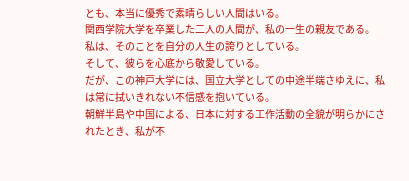とも、本当に優秀で素晴らしい人間はいる。
関西学院大学を卒業した二人の人間が、私の一生の親友である。
私は、そのことを自分の人生の誇りとしている。
そして、彼らを心底から敬愛している。
だが、この神戸大学には、国立大学としての中途半端さゆえに、私は常に拭いきれない不信感を抱いている。
朝鮮半島や中国による、日本に対する工作活動の全貌が明らかにされたとき、私が不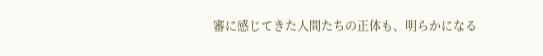審に感じてきた人間たちの正体も、明らかになる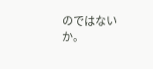のではないか。